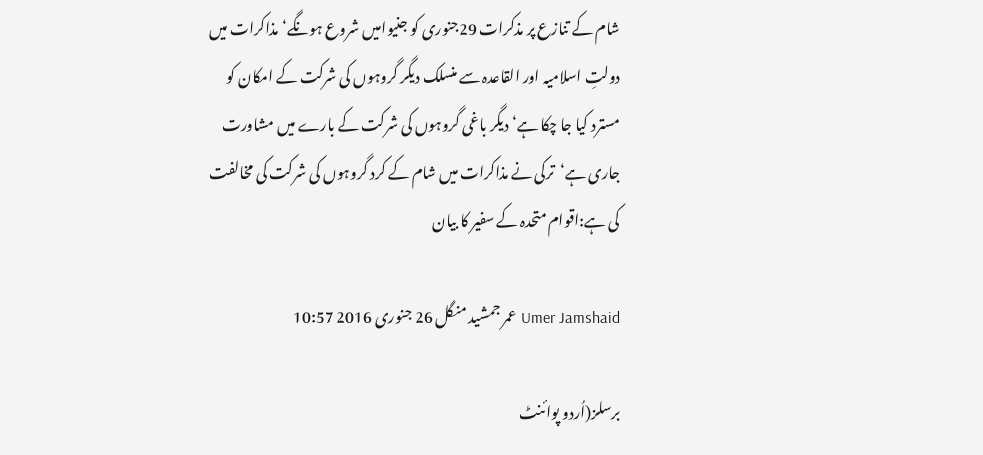شام کے تنازع پر مذکرات 29جنوری کو جنیوامیں شروع ہونگے‘مذاکرات میں دولتِ اسلامیہ اور القاعدہ سے منسلک دیگر گروہوں کی شرکت کے امکان کو مسترد کیا جا چکا ہے‘دیگر باغی گروہوں کی شرکت کے بارے میں مشاورت جاری ہے‘ترکی نے مذاکرات میں شام کے کرد گروہوں کی شرکت کی مخالفت کی ہے:اقوام متحدہ کے سفیر کا بیان

Umer Jamshaid عمر جمشید منگل 26 جنوری 2016 10:57

برسلز(اُردو پوائنٹ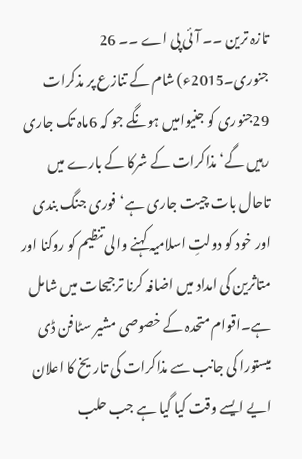تازہ ترین ۔۔ آئی پی اے ۔۔ 26 جنوری۔2015ء) شام کے تنازع پر مذکرات 29جنوری کو جنیوامیں ہونگے جو کہ 6ماہ تک جاری رہیں گے‘ مذاکرات کے شرکا کے بارے میں تاحال بات چیت جاری ہے‘فوری جنگ بندی اور خود کو دولتِ اسلامیہ کہنے والی تنظیم کو روکنا اور متاثرین کی امداد میں اضافہ کرنا ترجیحات میں شامل ہے۔اقوام متحدہ کے خصوصی مشیر سٹافن ڈی میستورا کی جانب سے مذاکرات کی تاریخ کا اعلان ایے ایسے وقت کیا گیا ہے جب حلب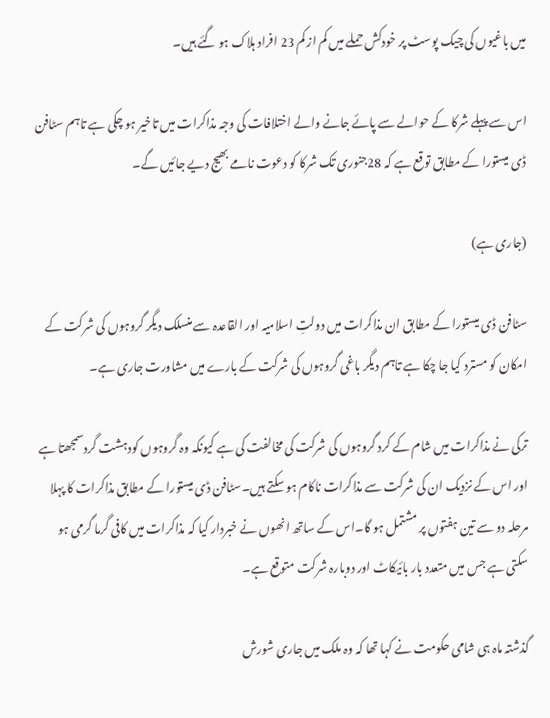میں باغیوں کی چیک پوسٹ پر خودکش حملے میں کم از کم 23 افراد ہلاک ہو گئے ہیں۔

اس سے پہلے شرکا کے حوالے سے پائے جانے والے اختلافات کی وجہ مذاکرات میں تاخیر ہو چکی ہے تاہم سٹافن ڈی میستورا کے مطابق توقع ہے کہ 28جنوری تک شرکا کو دعوت نامے بھیج دیے جائیں گے۔

(جاری ہے)

سٹافن ڈی میستورا کے مطابق ان مذاکرات میں دولتِ اسلامیہ اور القاعدہ سے منسلک دیگر گروہوں کی شرکت کے امکان کو مسترد کیا جا چکا ہے تاہم دیگر باغی گروہوں کی شرکت کے بارے میں مشاورت جاری ہے۔

ترکی نے مذاکرات میں شام کے کرد گروہوں کی شرکت کی مخالفت کی ہے کیونکہ وہ گروہوں کودہشت گردسمجھتا ہے اور اس کے نزدیک ان کی شرکت سے مذاکرات ناکام ہو سکتے ہیں۔سٹافن ڈی میستورا کے مطابق مذاکرات کا پہلا مرحلہ دو سے تین ہفتوں پر مشتمل ہو گا۔اس کے ساتھ انھوں نے خبردار کیا کہ مذاکرات میں کافی گرما گرمی ہو سکتی ہے جس میں متعدد بار بائیکاٹ اور دوبارہ شرکت متوقع ہے۔

گذشتہ ماہ ہی شامی حکومت نے کہا تھا کہ وہ ملک میں جاری شورش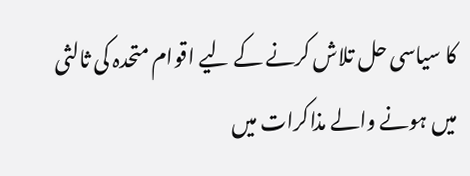کا سیاسی حل تلاش کرنے کے لیے اقوام متحدہ کی ثالثی میں ہونے والے مذاکرات میں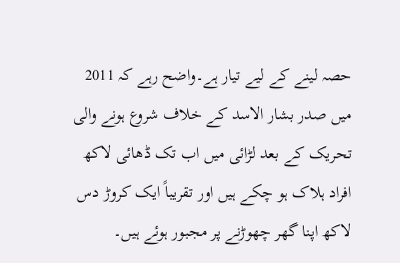حصہ لینے کے لیے تیار ہے۔واضح رہے کہ 2011 میں صدر بشار الاسد کے خلاف شروع ہونے والی تحریک کے بعد لڑائی میں اب تک ڈھائی لاکھ افراد ہلاک ہو چکے ہیں اور تقریباً ایک کروڑ دس لاکھ اپنا گھر چھوڑنے پر مجبور ہوئے ہیں۔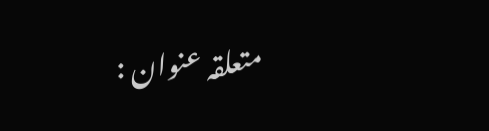متعلقہ عنوان :